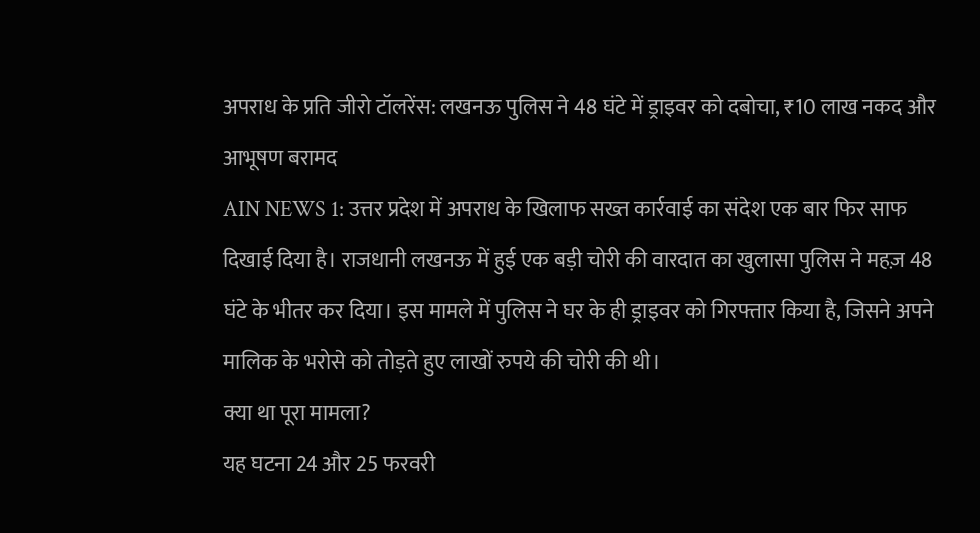अपराध के प्रति जीरो टॉलरेंस: लखनऊ पुलिस ने 48 घंटे में ड्राइवर को दबोचा, ₹10 लाख नकद और आभूषण बरामद
AIN NEWS 1: उत्तर प्रदेश में अपराध के खिलाफ सख्त कार्रवाई का संदेश एक बार फिर साफ दिखाई दिया है। राजधानी लखनऊ में हुई एक बड़ी चोरी की वारदात का खुलासा पुलिस ने महज़ 48 घंटे के भीतर कर दिया। इस मामले में पुलिस ने घर के ही ड्राइवर को गिरफ्तार किया है, जिसने अपने मालिक के भरोसे को तोड़ते हुए लाखों रुपये की चोरी की थी।
क्या था पूरा मामला?
यह घटना 24 और 25 फरवरी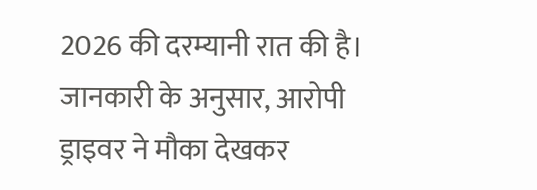2026 की दरम्यानी रात की है। जानकारी के अनुसार, आरोपी ड्राइवर ने मौका देखकर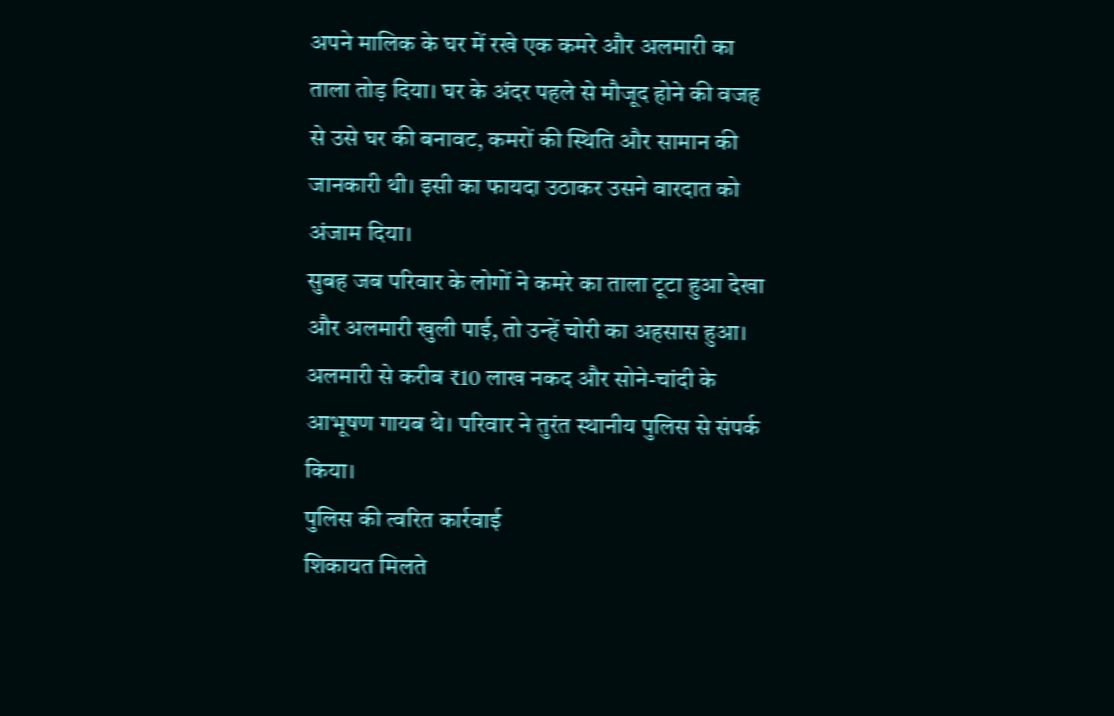अपने मालिक के घर में रखे एक कमरे और अलमारी का ताला तोड़ दिया। घर के अंदर पहले से मौजूद होने की वजह से उसे घर की बनावट, कमरों की स्थिति और सामान की जानकारी थी। इसी का फायदा उठाकर उसने वारदात को अंजाम दिया।
सुबह जब परिवार के लोगों ने कमरे का ताला टूटा हुआ देखा और अलमारी खुली पाई, तो उन्हें चोरी का अहसास हुआ। अलमारी से करीब ₹10 लाख नकद और सोने-चांदी के आभूषण गायब थे। परिवार ने तुरंत स्थानीय पुलिस से संपर्क किया।
पुलिस की त्वरित कार्रवाई
शिकायत मिलते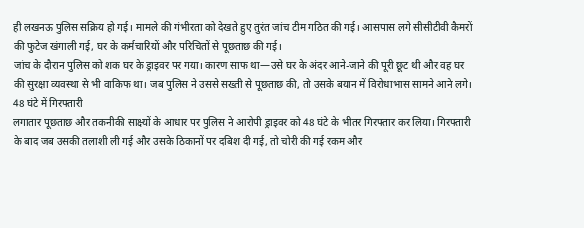ही लखनऊ पुलिस सक्रिय हो गई। मामले की गंभीरता को देखते हुए तुरंत जांच टीम गठित की गई। आसपास लगे सीसीटीवी कैमरों की फुटेज खंगाली गई, घर के कर्मचारियों और परिचितों से पूछताछ की गई।
जांच के दौरान पुलिस को शक घर के ड्राइवर पर गया। कारण साफ था—उसे घर के अंदर आने-जाने की पूरी छूट थी और वह घर की सुरक्षा व्यवस्था से भी वाकिफ था। जब पुलिस ने उससे सख्ती से पूछताछ की, तो उसके बयान में विरोधाभास सामने आने लगे।
48 घंटे में गिरफ्तारी
लगातार पूछताछ और तकनीकी साक्ष्यों के आधार पर पुलिस ने आरोपी ड्राइवर को 48 घंटे के भीतर गिरफ्तार कर लिया। गिरफ्तारी के बाद जब उसकी तलाशी ली गई और उसके ठिकानों पर दबिश दी गई, तो चोरी की गई रकम और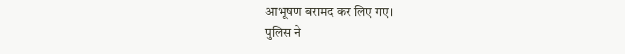आभूषण बरामद कर लिए गए।
पुलिस ने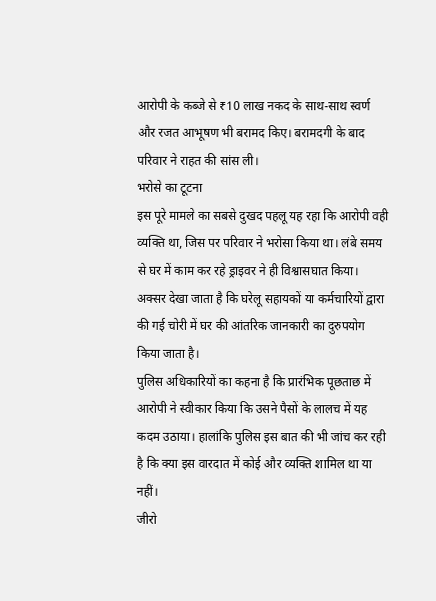आरोपी के कब्जे से ₹10 लाख नकद के साथ-साथ स्वर्ण और रजत आभूषण भी बरामद किए। बरामदगी के बाद परिवार ने राहत की सांस ली।
भरोसे का टूटना
इस पूरे मामले का सबसे दुखद पहलू यह रहा कि आरोपी वही व्यक्ति था, जिस पर परिवार ने भरोसा किया था। लंबे समय से घर में काम कर रहे ड्राइवर ने ही विश्वासघात किया। अक्सर देखा जाता है कि घरेलू सहायकों या कर्मचारियों द्वारा की गई चोरी में घर की आंतरिक जानकारी का दुरुपयोग किया जाता है।
पुलिस अधिकारियों का कहना है कि प्रारंभिक पूछताछ में आरोपी ने स्वीकार किया कि उसने पैसों के लालच में यह कदम उठाया। हालांकि पुलिस इस बात की भी जांच कर रही है कि क्या इस वारदात में कोई और व्यक्ति शामिल था या नहीं।
जीरो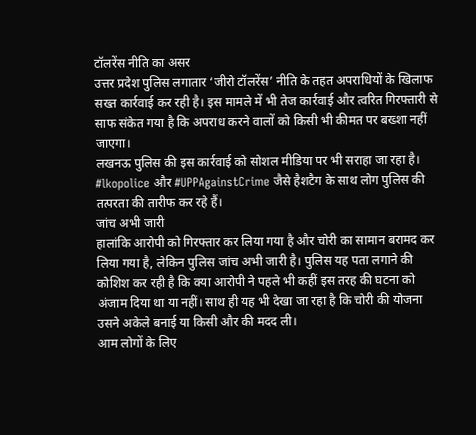टॉलरेंस नीति का असर
उत्तर प्रदेश पुलिस लगातार ‘जीरो टॉलरेंस’ नीति के तहत अपराधियों के खिलाफ सख्त कार्रवाई कर रही है। इस मामले में भी तेज कार्रवाई और त्वरित गिरफ्तारी से साफ संकेत गया है कि अपराध करने वालों को किसी भी कीमत पर बख्शा नहीं जाएगा।
लखनऊ पुलिस की इस कार्रवाई को सोशल मीडिया पर भी सराहा जा रहा है। #lkopolice और #UPPAgainstCrime जैसे हैशटैग के साथ लोग पुलिस की तत्परता की तारीफ कर रहे हैं।
जांच अभी जारी
हालांकि आरोपी को गिरफ्तार कर लिया गया है और चोरी का सामान बरामद कर लिया गया है, लेकिन पुलिस जांच अभी जारी है। पुलिस यह पता लगाने की कोशिश कर रही है कि क्या आरोपी ने पहले भी कहीं इस तरह की घटना को अंजाम दिया था या नहीं। साथ ही यह भी देखा जा रहा है कि चोरी की योजना उसने अकेले बनाई या किसी और की मदद ली।
आम लोगों के लिए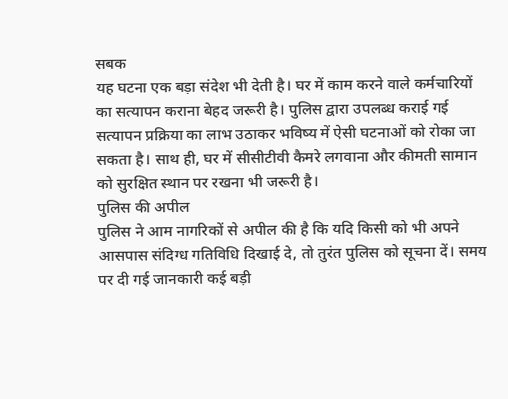सबक
यह घटना एक बड़ा संदेश भी देती है। घर में काम करने वाले कर्मचारियों का सत्यापन कराना बेहद जरूरी है। पुलिस द्वारा उपलब्ध कराई गई सत्यापन प्रक्रिया का लाभ उठाकर भविष्य में ऐसी घटनाओं को रोका जा सकता है। साथ ही, घर में सीसीटीवी कैमरे लगवाना और कीमती सामान को सुरक्षित स्थान पर रखना भी जरूरी है।
पुलिस की अपील
पुलिस ने आम नागरिकों से अपील की है कि यदि किसी को भी अपने आसपास संदिग्ध गतिविधि दिखाई दे, तो तुरंत पुलिस को सूचना दें। समय पर दी गई जानकारी कई बड़ी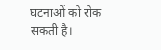घटनाओं को रोक सकती है।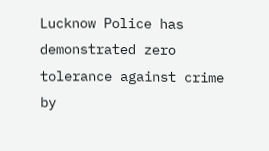Lucknow Police has demonstrated zero tolerance against crime by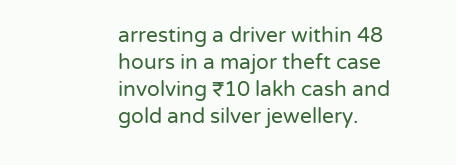arresting a driver within 48 hours in a major theft case involving ₹10 lakh cash and gold and silver jewellery.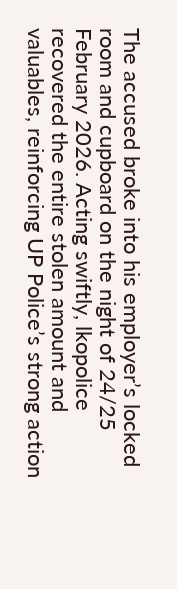The accused broke into his employer’s locked room and cupboard on the night of 24/25 February 2026. Acting swiftly, lkopolice recovered the entire stolen amount and valuables, reinforcing UP Police’s strong action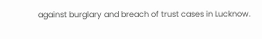against burglary and breach of trust cases in Lucknow.